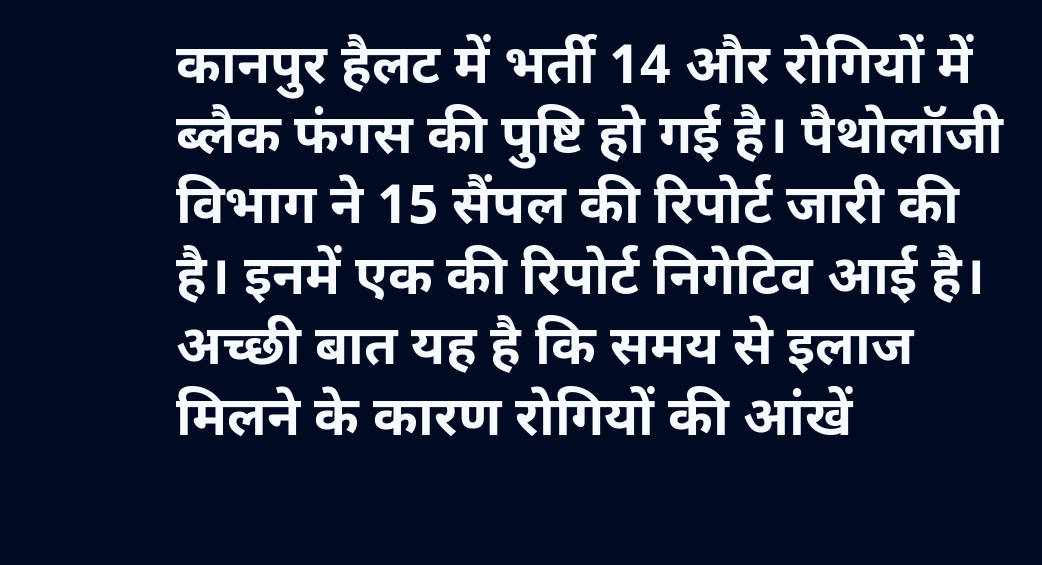कानपुर हैलट में भर्ती 14 और रोगियों में ब्लैक फंगस की पुष्टि हो गई है। पैथोलॉजी विभाग ने 15 सैंपल की रिपोर्ट जारी की है। इनमें एक की रिपोर्ट निगेटिव आई है। अच्छी बात यह है कि समय से इलाज मिलने के कारण रोगियों की आंखें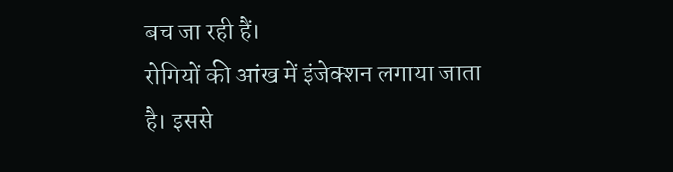बच जा रही हैं।
रोगियों की आंख में इंजेक्शन लगाया जाता है। इससे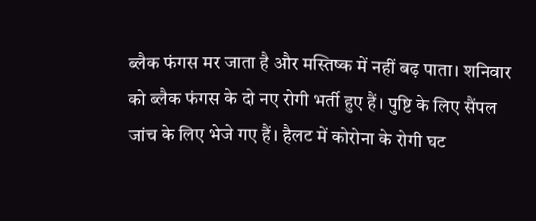ब्लैक फंगस मर जाता है और मस्तिष्क में नहीं बढ़ पाता। शनिवार को ब्लैक फंगस के दो नए रोगी भर्ती हुए हैं। पुष्टि के लिए सैंपल जांच के लिए भेजे गए हैं। हैलट में कोरोना के रोगी घट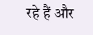रहे हैं और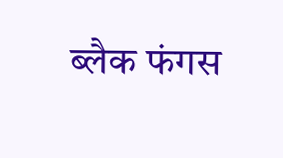ब्लैक फंगस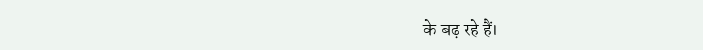के बढ़ रहे हैं।